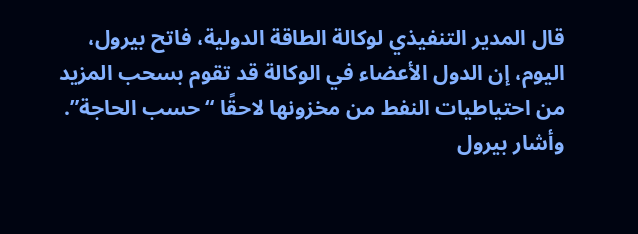قال المدير التنفيذي لوكالة الطاقة الدولية، فاتح بيرول، اليوم، إن الدول الأعضاء في الوكالة قد تقوم بسحب المزيد من احتياطيات النفط من مخزونها لاحقًا “حسب الحاجة”. وأشار بيرول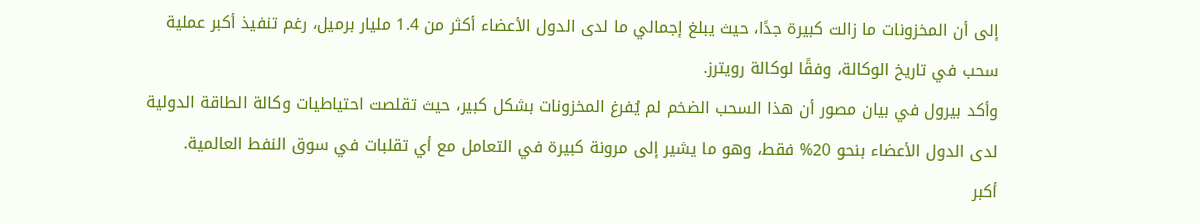إلى أن المخزونات ما زالت كبيرة جدًا، حيث يبلغ إجمالي ما لدى الدول الأعضاء أكثر من 1.4 مليار برميل، رغم تنفيذ أكبر عملية سحب في تاريخ الوكالة، وفقًا لوكالة رويترز.
وأكد بيرول في بيان مصور أن هذا السحب الضخم لم يُفرغ المخزونات بشكل كبير، حيث تقلصت احتياطيات وكالة الطاقة الدولية لدى الدول الأعضاء بنحو 20% فقط، وهو ما يشير إلى مرونة كبيرة في التعامل مع أي تقلبات في سوق النفط العالمية.
أكبر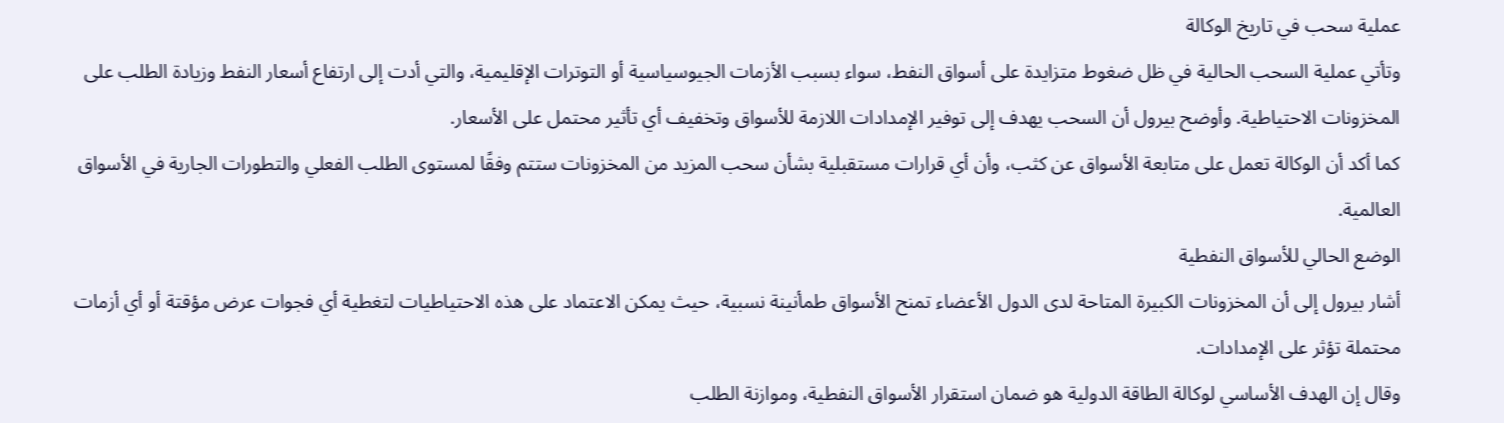عملية سحب في تاريخ الوكالة
وتأتي عملية السحب الحالية في ظل ضغوط متزايدة على أسواق النفط، سواء بسبب الأزمات الجيوسياسية أو التوترات الإقليمية، والتي أدت إلى ارتفاع أسعار النفط وزيادة الطلب على المخزونات الاحتياطية. وأوضح بيرول أن السحب يهدف إلى توفير الإمدادات اللازمة للأسواق وتخفيف أي تأثير محتمل على الأسعار.
كما أكد أن الوكالة تعمل على متابعة الأسواق عن كثب، وأن أي قرارات مستقبلية بشأن سحب المزيد من المخزونات ستتم وفقًا لمستوى الطلب الفعلي والتطورات الجارية في الأسواق العالمية.
الوضع الحالي للأسواق النفطية
أشار بيرول إلى أن المخزونات الكبيرة المتاحة لدى الدول الأعضاء تمنح الأسواق طمأنينة نسبية، حيث يمكن الاعتماد على هذه الاحتياطيات لتغطية أي فجوات عرض مؤقتة أو أي أزمات محتملة تؤثر على الإمدادات.
وقال إن الهدف الأساسي لوكالة الطاقة الدولية هو ضمان استقرار الأسواق النفطية، وموازنة الطلب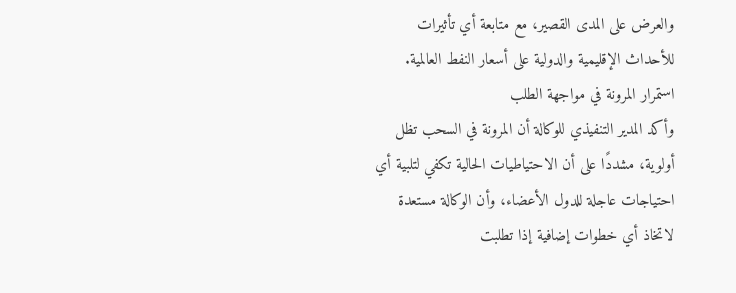والعرض على المدى القصير، مع متابعة أي تأثيرات للأحداث الإقليمية والدولية على أسعار النفط العالمية.
استمرار المرونة في مواجهة الطلب
وأكد المدير التنفيذي للوكالة أن المرونة في السحب تظل أولوية، مشددًا على أن الاحتياطيات الحالية تكفي لتلبية أي احتياجات عاجلة للدول الأعضاء، وأن الوكالة مستعدة لاتخاذ أي خطوات إضافية إذا تطلبت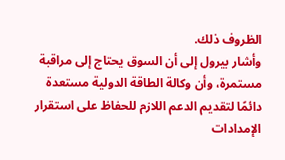الظروف ذلك.
وأشار بيرول إلى أن السوق يحتاج إلى مراقبة مستمرة، وأن وكالة الطاقة الدولية مستعدة دائمًا لتقديم الدعم اللازم للحفاظ على استقرار الإمدادات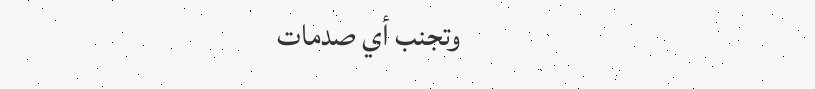وتجنب أي صدمات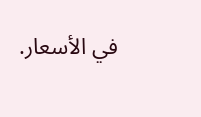في الأسعار.